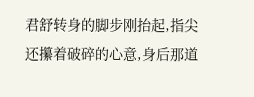君舒转身的脚步刚抬起,指尖还攥着破碎的心意,身后那道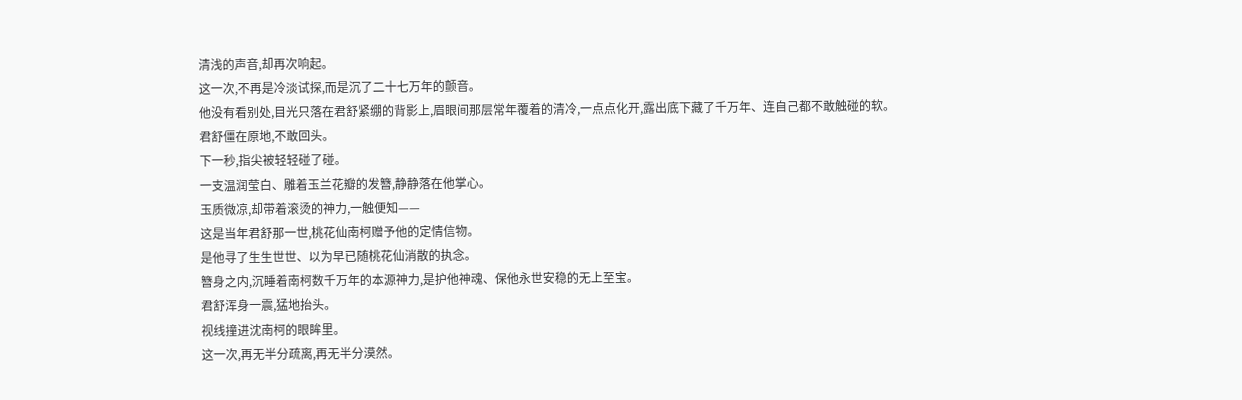清浅的声音,却再次响起。
这一次,不再是冷淡试探,而是沉了二十七万年的颤音。
他没有看别处,目光只落在君舒紧绷的背影上,眉眼间那层常年覆着的清冷,一点点化开,露出底下藏了千万年、连自己都不敢触碰的软。
君舒僵在原地,不敢回头。
下一秒,指尖被轻轻碰了碰。
一支温润莹白、雕着玉兰花瓣的发簪,静静落在他掌心。
玉质微凉,却带着滚烫的神力,一触便知——
这是当年君舒那一世,桃花仙南柯赠予他的定情信物。
是他寻了生生世世、以为早已随桃花仙消散的执念。
簪身之内,沉睡着南柯数千万年的本源神力,是护他神魂、保他永世安稳的无上至宝。
君舒浑身一震,猛地抬头。
视线撞进沈南柯的眼眸里。
这一次,再无半分疏离,再无半分漠然。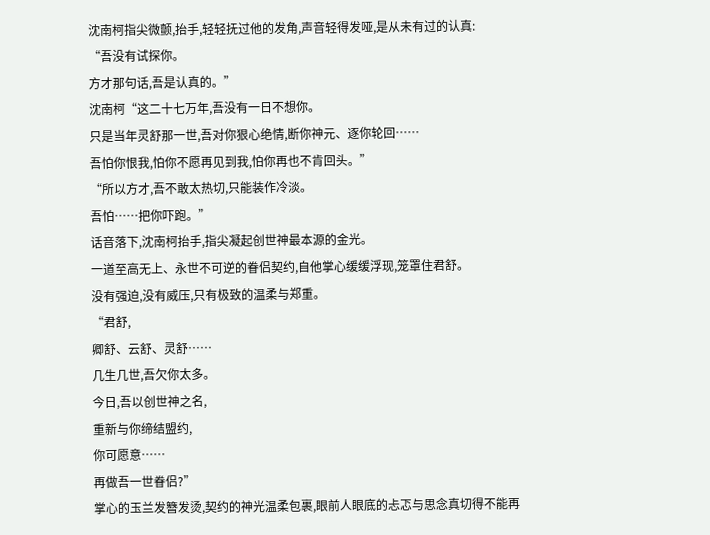沈南柯指尖微颤,抬手,轻轻抚过他的发角,声音轻得发哑,是从未有过的认真:
“吾没有试探你。
方才那句话,吾是认真的。”
沈南柯“这二十七万年,吾没有一日不想你。
只是当年灵舒那一世,吾对你狠心绝情,断你神元、逐你轮回……
吾怕你恨我,怕你不愿再见到我,怕你再也不肯回头。”
“所以方才,吾不敢太热切,只能装作冷淡。
吾怕……把你吓跑。”
话音落下,沈南柯抬手,指尖凝起创世神最本源的金光。
一道至高无上、永世不可逆的眷侣契约,自他掌心缓缓浮现,笼罩住君舒。
没有强迫,没有威压,只有极致的温柔与郑重。
“君舒,
卿舒、云舒、灵舒……
几生几世,吾欠你太多。
今日,吾以创世神之名,
重新与你缔结盟约,
你可愿意……
再做吾一世眷侣?”
掌心的玉兰发簪发烫,契约的神光温柔包裹,眼前人眼底的忐忑与思念真切得不能再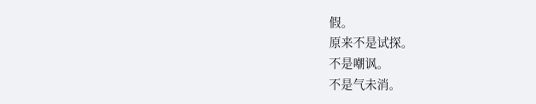假。
原来不是试探。
不是嘲讽。
不是气未消。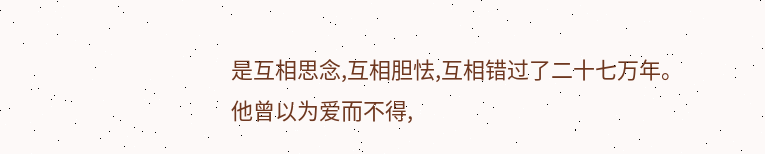是互相思念,互相胆怯,互相错过了二十七万年。
他曾以为爱而不得,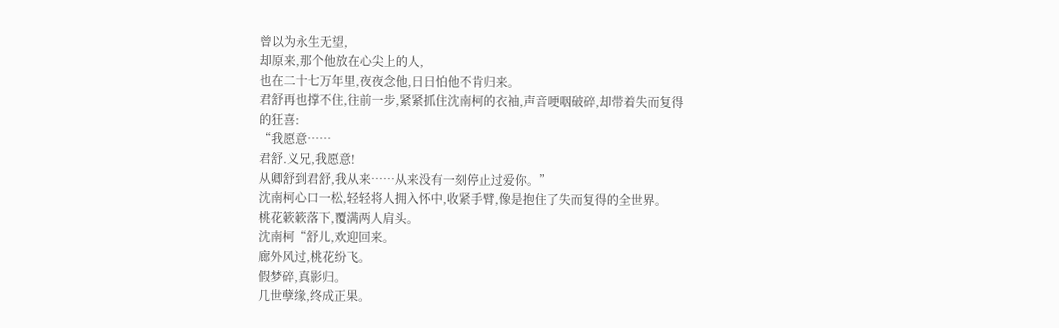曾以为永生无望,
却原来,那个他放在心尖上的人,
也在二十七万年里,夜夜念他,日日怕他不肯归来。
君舒再也撑不住,往前一步,紧紧抓住沈南柯的衣袖,声音哽咽破碎,却带着失而复得的狂喜:
“我愿意……
君舒.义兄,我愿意!
从卿舒到君舒,我从来……从来没有一刻停止过爱你。”
沈南柯心口一松,轻轻将人拥入怀中,收紧手臂,像是抱住了失而复得的全世界。
桃花簌簌落下,覆满两人肩头。
沈南柯“舒儿,欢迎回来。
廊外风过,桃花纷飞。
假梦碎,真影归。
几世孽缘,终成正果。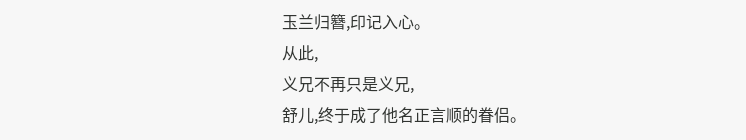玉兰归簪,印记入心。
从此,
义兄不再只是义兄,
舒儿,终于成了他名正言顺的眷侣。